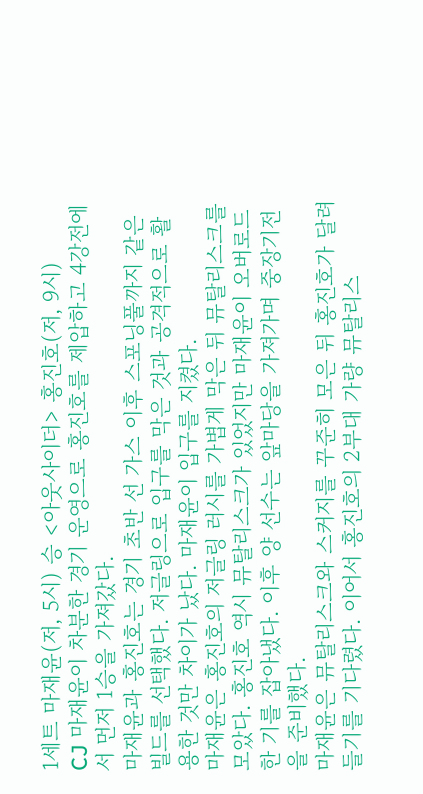1세트 마재윤(저, 5시) 승 <아웃사이더> 홍진호(저, 9시)
CJ 마재윤이 차분한 경기 운영으로 홍진호를 제압하고 4강전에서 먼저 1승을 가져갔다.
마재윤과 홍진호는 경기 초반 선 가스 이후 스포닝풀까지 같은 빌드를 선택했다. 저글링으로 입구를 막은 것과 공격적으로 활용한 것만 차이가 났다. 마재윤이 입구를 지켰다.
마재윤은 홍진호의 저글링 러시를 가볍게 막은 뒤 뮤탈리스크를 모았다. 홍진호 역시 뮤탈리스크가 있었지만 마재윤이 오버로드 한 기를 잡아냈다. 이후 양 선수는 앞마당을 가져가며 중장기전을 준비했다.
마재윤은 뮤탈리스크와 스커지를 꾸준히 모은 뒤 홍진호가 달려들기를 기다렸다. 이어서 홍진호의 2부대 가량 뮤탈리스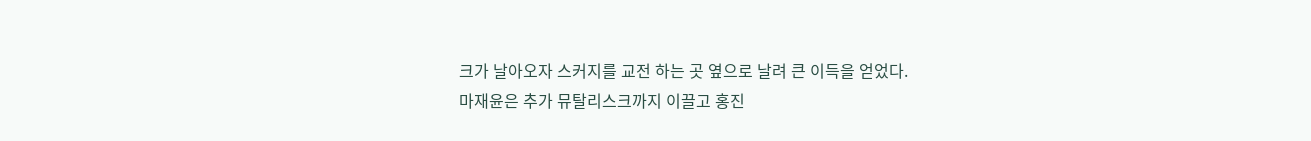크가 날아오자 스커지를 교전 하는 곳 옆으로 날려 큰 이득을 얻었다.
마재윤은 추가 뮤탈리스크까지 이끌고 홍진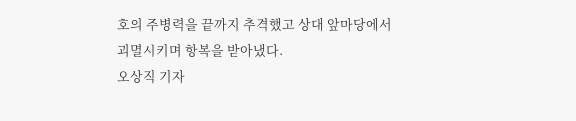호의 주병력을 끝까지 추격했고 상대 앞마당에서 괴멸시키며 항복을 받아냈다.
오상직 기자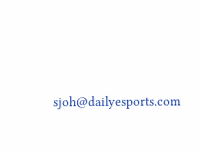sjoh@dailyesports.com